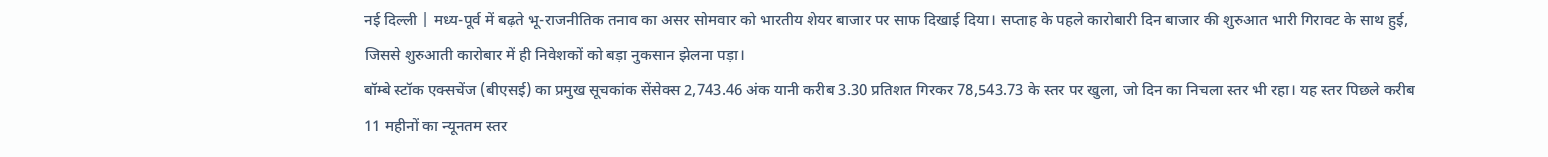नई दिल्ली | मध्य-पूर्व में बढ़ते भू-राजनीतिक तनाव का असर सोमवार को भारतीय शेयर बाजार पर साफ दिखाई दिया। सप्ताह के पहले कारोबारी दिन बाजार की शुरुआत भारी गिरावट के साथ हुई, जिससे शुरुआती कारोबार में ही निवेशकों को बड़ा नुकसान झेलना पड़ा।
बॉम्बे स्टॉक एक्सचेंज (बीएसई) का प्रमुख सूचकांक सेंसेक्स 2,743.46 अंक यानी करीब 3.30 प्रतिशत गिरकर 78,543.73 के स्तर पर खुला, जो दिन का निचला स्तर भी रहा। यह स्तर पिछले करीब 11 महीनों का न्यूनतम स्तर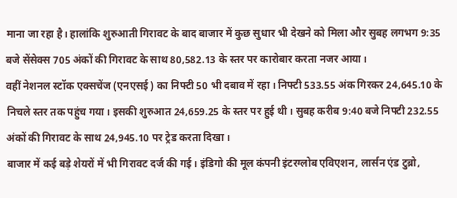माना जा रहा है। हालांकि शुरुआती गिरावट के बाद बाजार में कुछ सुधार भी देखने को मिला और सुबह लगभग 9:35 बजे सेंसेक्स 705 अंकों की गिरावट के साथ 80,582.13 के स्तर पर कारोबार करता नजर आया।
वहीं नेशनल स्टॉक एक्सचेंज (एनएसई) का निफ्टी 50 भी दबाव में रहा। निफ्टी 533.55 अंक गिरकर 24,645.10 के निचले स्तर तक पहुंच गया। इसकी शुरुआत 24,659.25 के स्तर पर हुई थी। सुबह करीब 9:40 बजे निफ्टी 232.55 अंकों की गिरावट के साथ 24,945.10 पर ट्रेड करता दिखा।
बाजार में कई बड़े शेयरों में भी गिरावट दर्ज की गई। इंडिगो की मूल कंपनी इंटरग्लोब एविएशन, लार्सन एंड टुब्रो,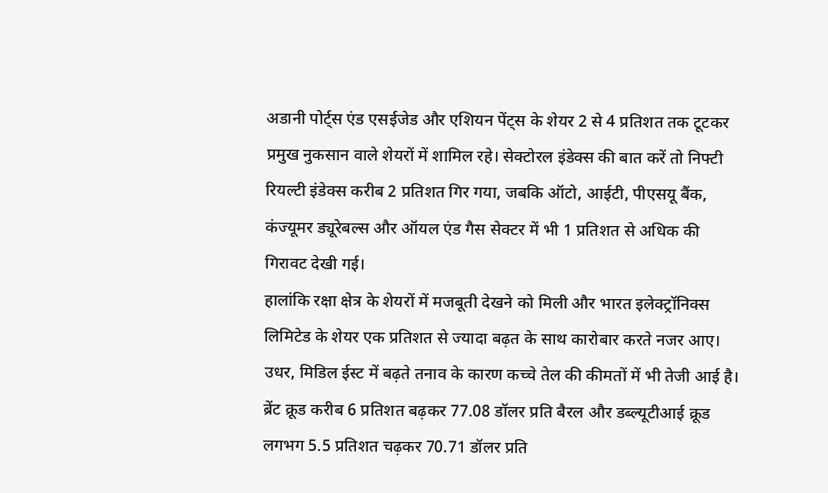अडानी पोर्ट्स एंड एसईजेड और एशियन पेंट्स के शेयर 2 से 4 प्रतिशत तक टूटकर प्रमुख नुकसान वाले शेयरों में शामिल रहे। सेक्टोरल इंडेक्स की बात करें तो निफ्टी रियल्टी इंडेक्स करीब 2 प्रतिशत गिर गया, जबकि ऑटो, आईटी, पीएसयू बैंक, कंज्यूमर ड्यूरेबल्स और ऑयल एंड गैस सेक्टर में भी 1 प्रतिशत से अधिक की गिरावट देखी गई।
हालांकि रक्षा क्षेत्र के शेयरों में मजबूती देखने को मिली और भारत इलेक्ट्रॉनिक्स लिमिटेड के शेयर एक प्रतिशत से ज्यादा बढ़त के साथ कारोबार करते नजर आए।
उधर, मिडिल ईस्ट में बढ़ते तनाव के कारण कच्चे तेल की कीमतों में भी तेजी आई है। ब्रेंट क्रूड करीब 6 प्रतिशत बढ़कर 77.08 डॉलर प्रति बैरल और डब्ल्यूटीआई क्रूड लगभग 5.5 प्रतिशत चढ़कर 70.71 डॉलर प्रति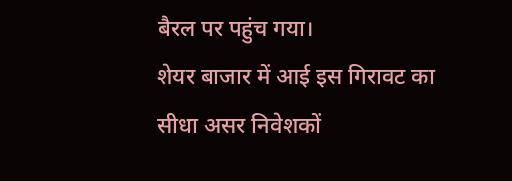बैरल पर पहुंच गया।
शेयर बाजार में आई इस गिरावट का सीधा असर निवेशकों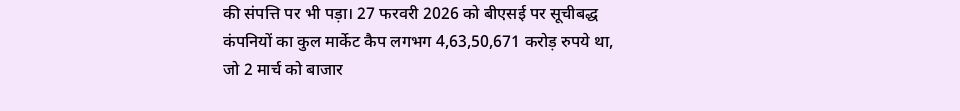की संपत्ति पर भी पड़ा। 27 फरवरी 2026 को बीएसई पर सूचीबद्ध कंपनियों का कुल मार्केट कैप लगभग 4,63,50,671 करोड़ रुपये था, जो 2 मार्च को बाजार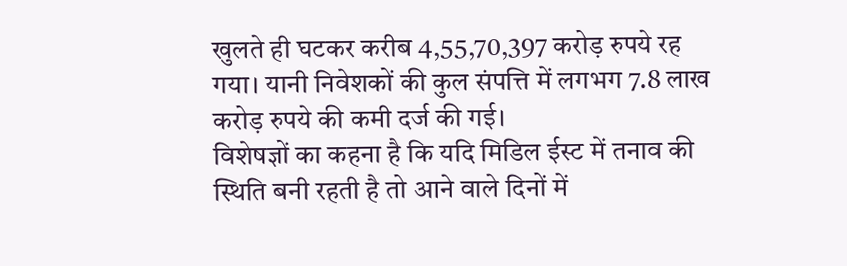खुलते ही घटकर करीब 4,55,70,397 करोड़ रुपये रह गया। यानी निवेशकों की कुल संपत्ति में लगभग 7.8 लाख करोड़ रुपये की कमी दर्ज की गई।
विशेषज्ञों का कहना है कि यदि मिडिल ईस्ट में तनाव की स्थिति बनी रहती है तो आने वाले दिनों में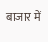बाजार में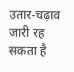उतार-चढ़ाव जारी रह सकता है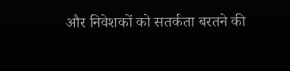और निवेशकों को सतर्कता बरतने की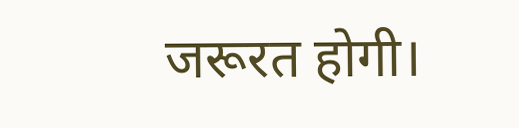जरूरत होगी।